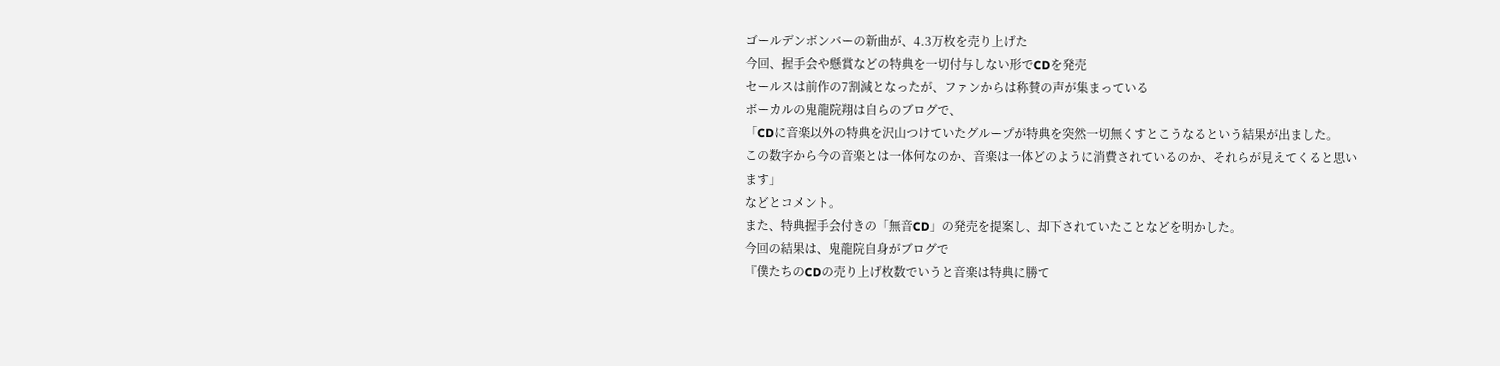ゴールデンボンバーの新曲が、4.3万枚を売り上げた
今回、握手会や懸賞などの特典を一切付与しない形でCDを発売
セールスは前作の7割減となったが、ファンからは称賛の声が集まっている
ボーカルの鬼龍院翔は自らのブログで、
「CDに音楽以外の特典を沢山つけていたグループが特典を突然一切無くすとこうなるという結果が出ました。
この数字から今の音楽とは一体何なのか、音楽は一体どのように消費されているのか、それらが見えてくると思います」
などとコメント。
また、特典握手会付きの「無音CD」の発売を提案し、却下されていたことなどを明かした。
今回の結果は、鬼龍院自身がブログで
『僕たちのCDの売り上げ枚数でいうと音楽は特典に勝て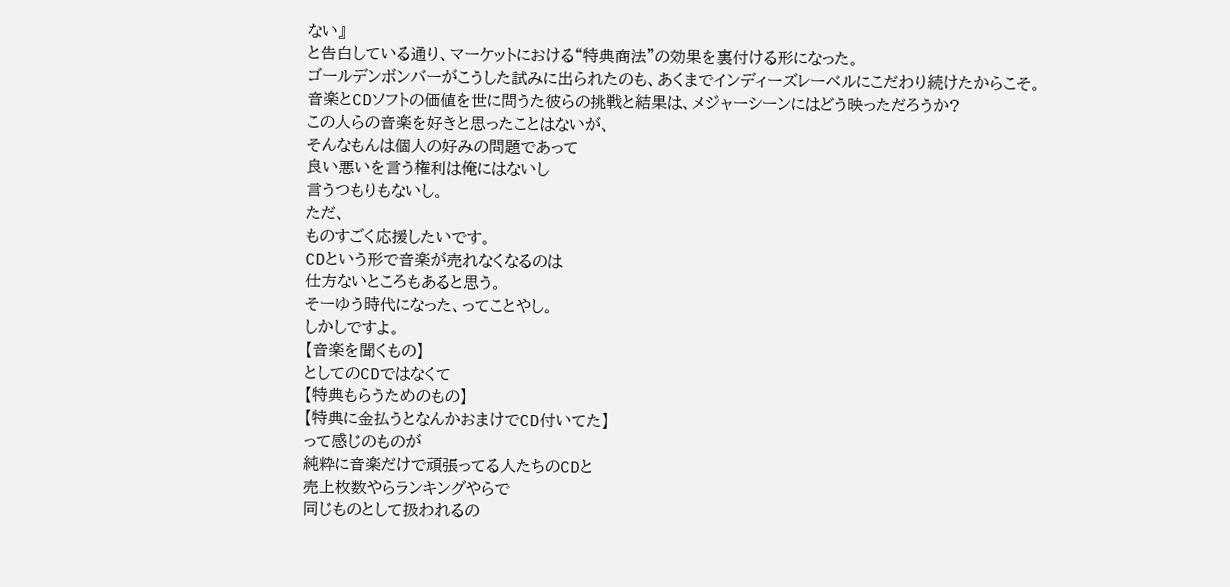ない』
と告白している通り、マーケットにおける“特典商法”の効果を裏付ける形になった。
ゴールデンボンバーがこうした試みに出られたのも、あくまでインディーズレーベルにこだわり続けたからこそ。
音楽とCDソフトの価値を世に問うた彼らの挑戦と結果は、メジャーシーンにはどう映っただろうか?
この人らの音楽を好きと思ったことはないが、
そんなもんは個人の好みの問題であって
良い悪いを言う権利は俺にはないし
言うつもりもないし。
ただ、
ものすごく応援したいです。
CDという形で音楽が売れなくなるのは
仕方ないところもあると思う。
そーゆう時代になった、ってことやし。
しかしですよ。
【音楽を聞くもの】
としてのCDではなくて
【特典もらうためのもの】
【特典に金払うとなんかおまけでCD付いてた】
って感じのものが
純粋に音楽だけで頑張ってる人たちのCDと
売上枚数やらランキングやらで
同じものとして扱われるの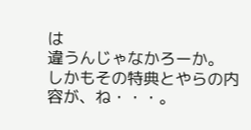は
違うんじゃなかろーか。
しかもその特典とやらの内容が、ね・・・。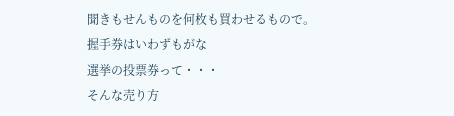聞きもせんものを何枚も買わせるもので。
握手券はいわずもがな
選挙の投票券って・・・
そんな売り方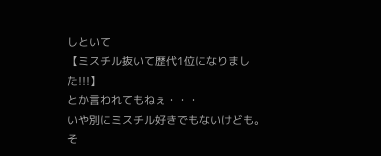しといて
【ミスチル抜いて歴代1位になりました!!!】
とか言われてもねぇ・・・
いや別にミスチル好きでもないけども。
そ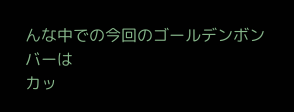んな中での今回のゴールデンボンバーは
カッ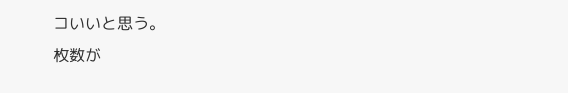コいいと思う。
枚数が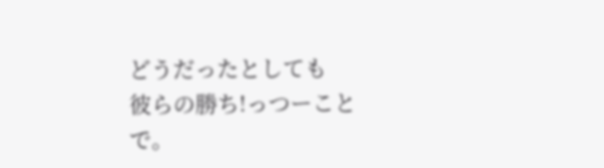どうだったとしても
彼らの勝ち!っつーことで。